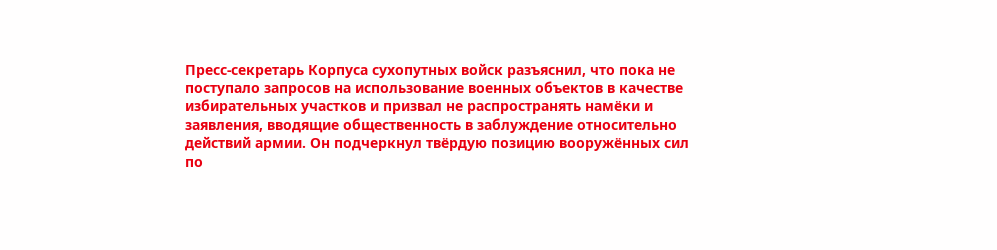Пресс‑секретарь Корпуса сухопутных войск разъяснил, что пока не поступало запросов на использование военных объектов в качестве избирательных участков и призвал не распространять намёки и заявления, вводящие общественность в заблуждение относительно действий армии. Он подчеркнул твёрдую позицию вооружённых сил по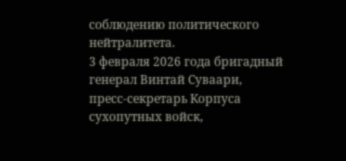соблюдению политического нейтралитета.
3 февраля 2026 года бригадный генерал Винтай Суваари, пресс‑секретарь Корпуса сухопутных войск,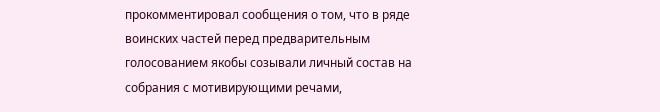прокомментировал сообщения о том, что в ряде воинских частей перед предварительным голосованием якобы созывали личный состав на собрания с мотивирующими речами,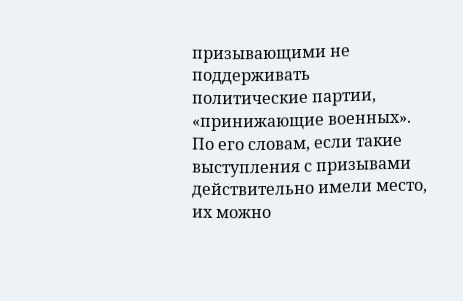призывающими не поддерживать политические партии, «принижающие военных». По его словам, если такие выступления с призывами действительно имели место, их можно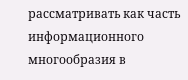рассматривать как часть информационного многообразия в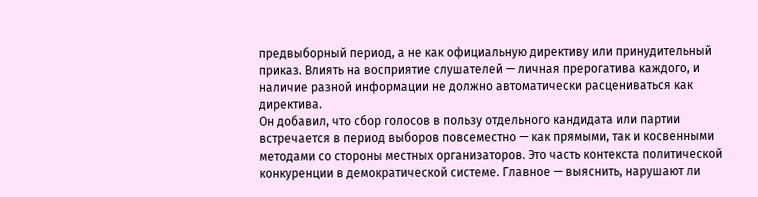предвыборный период, а не как официальную директиву или принудительный приказ. Влиять на восприятие слушателей — личная прерогатива каждого, и наличие разной информации не должно автоматически расцениваться как директива.
Он добавил, что сбор голосов в пользу отдельного кандидата или партии встречается в период выборов повсеместно — как прямыми, так и косвенными методами со стороны местных организаторов. Это часть контекста политической конкуренции в демократической системе. Главное — выяснить, нарушают ли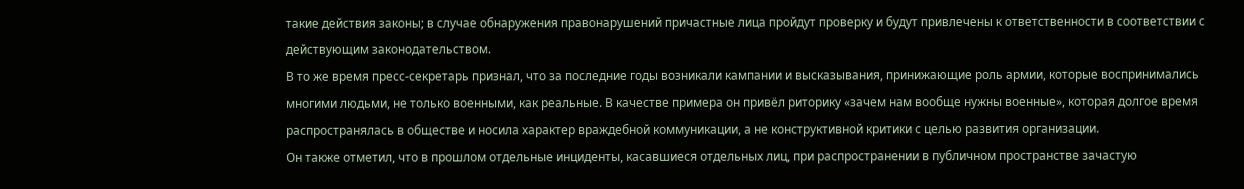такие действия законы; в случае обнаружения правонарушений причастные лица пройдут проверку и будут привлечены к ответственности в соответствии с действующим законодательством.
В то же время пресс‑секретарь признал, что за последние годы возникали кампании и высказывания, принижающие роль армии, которые воспринимались многими людьми, не только военными, как реальные. В качестве примера он привёл риторику «зачем нам вообще нужны военные», которая долгое время распространялась в обществе и носила характер враждебной коммуникации, а не конструктивной критики с целью развития организации.
Он также отметил, что в прошлом отдельные инциденты, касавшиеся отдельных лиц, при распространении в публичном пространстве зачастую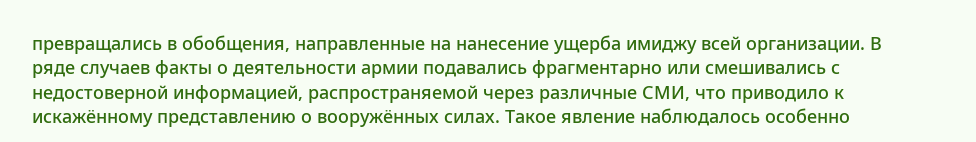превращались в обобщения, направленные на нанесение ущерба имиджу всей организации. В ряде случаев факты о деятельности армии подавались фрагментарно или смешивались с недостоверной информацией, распространяемой через различные СМИ, что приводило к искажённому представлению о вооружённых силах. Такое явление наблюдалось особенно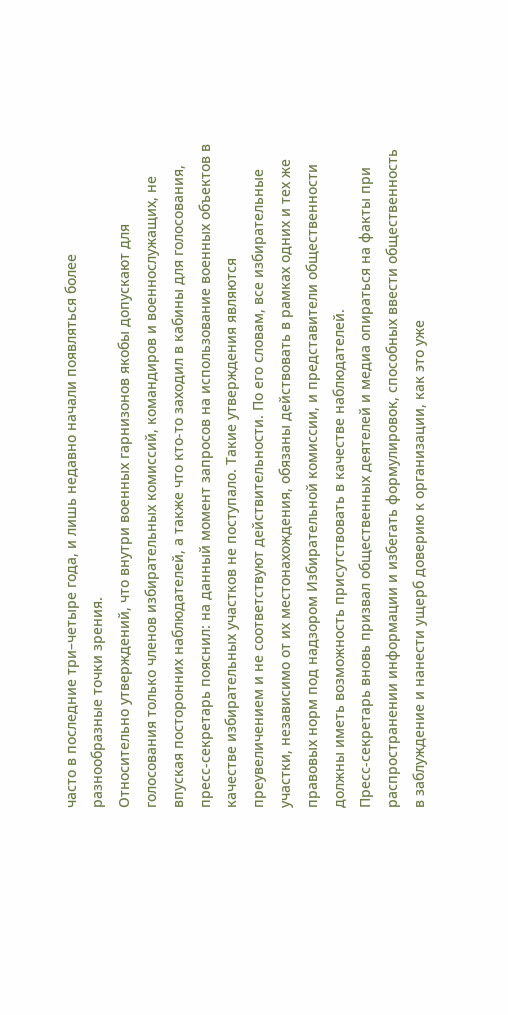часто в последние три–четыре года, и лишь недавно начали появляться более разнообразные точки зрения.
Относительно утверждений, что внутри военных гарнизонов якобы допускают для голосования только членов избирательных комиссий, командиров и военнослужащих, не впуская посторонних наблюдателей, а также что кто‑то заходил в кабины для голосования, пресс‑секретарь пояснил: на данный момент запросов на использование военных объектов в качестве избирательных участков не поступало. Такие утверждения являются преувеличением и не соответствуют действительности. По его словам, все избирательные участки, независимо от их местонахождения, обязаны действовать в рамках одних и тех же правовых норм под надзором Избирательной комиссии, и представители общественности должны иметь возможность присутствовать в качестве наблюдателей.
Пресс‑секретарь вновь призвал общественных деятелей и медиа опираться на факты при распространении информации и избегать формулировок, способных ввести общественность в заблуждение и нанести ущерб доверию к организации, как это уже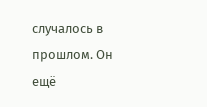случалось в прошлом. Он ещё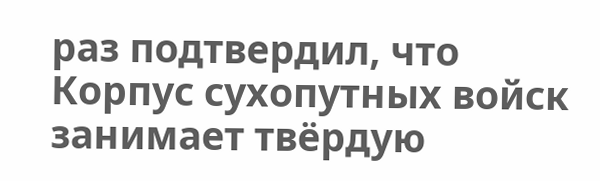раз подтвердил, что Корпус сухопутных войск занимает твёрдую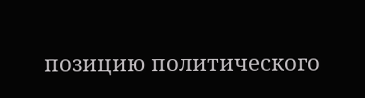позицию политического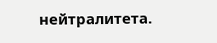нейтралитета.